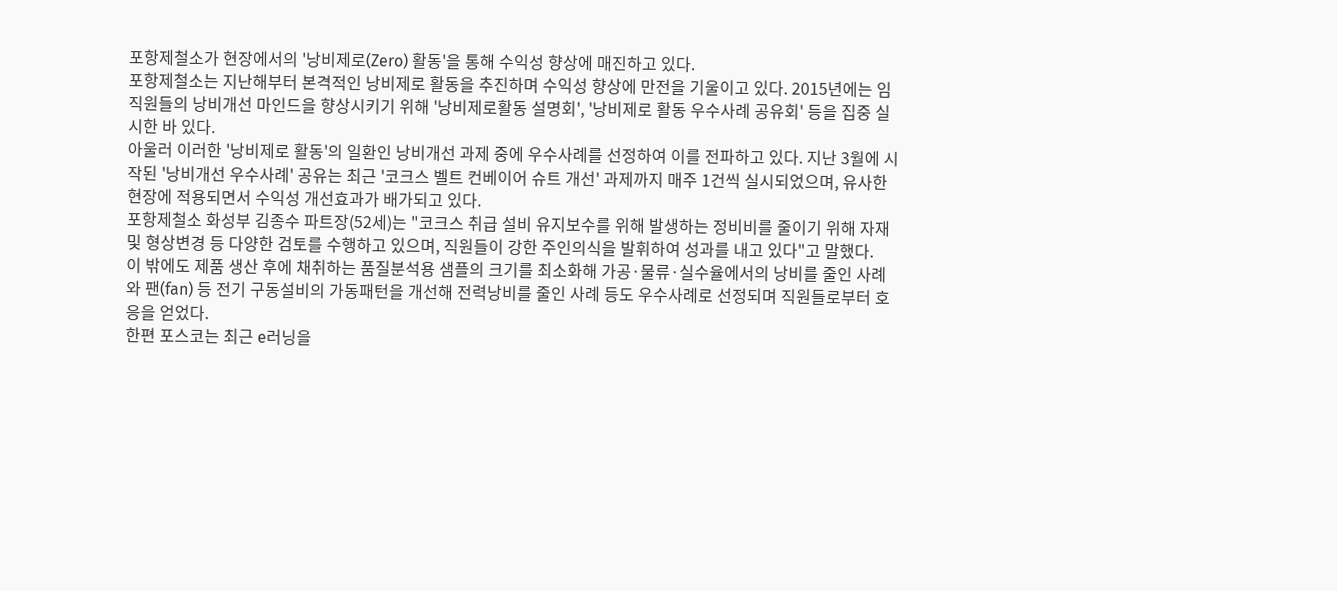포항제철소가 현장에서의 '낭비제로(Zero) 활동'을 통해 수익성 향상에 매진하고 있다.
포항제철소는 지난해부터 본격적인 낭비제로 활동을 추진하며 수익성 향상에 만전을 기울이고 있다. 2015년에는 임직원들의 낭비개선 마인드을 향상시키기 위해 '낭비제로활동 설명회', '낭비제로 활동 우수사례 공유회' 등을 집중 실시한 바 있다.
아울러 이러한 '낭비제로 활동'의 일환인 낭비개선 과제 중에 우수사례를 선정하여 이를 전파하고 있다. 지난 3월에 시작된 '낭비개선 우수사례' 공유는 최근 '코크스 벨트 컨베이어 슈트 개선' 과제까지 매주 1건씩 실시되었으며, 유사한 현장에 적용되면서 수익성 개선효과가 배가되고 있다.
포항제철소 화성부 김종수 파트장(52세)는 "코크스 취급 설비 유지보수를 위해 발생하는 정비비를 줄이기 위해 자재 및 형상변경 등 다양한 검토를 수행하고 있으며, 직원들이 강한 주인의식을 발휘하여 성과를 내고 있다"고 말했다.
이 밖에도 제품 생산 후에 채취하는 품질분석용 샘플의 크기를 최소화해 가공·물류·실수율에서의 낭비를 줄인 사례와 팬(fan) 등 전기 구동설비의 가동패턴을 개선해 전력낭비를 줄인 사례 등도 우수사례로 선정되며 직원들로부터 호응을 얻었다.
한편 포스코는 최근 e러닝을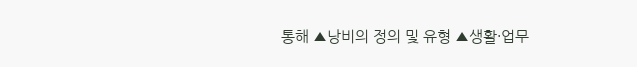통해 ▲낭비의 정의 및 유형 ▲생활·업무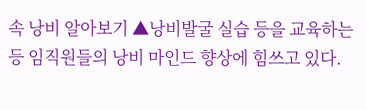속 낭비 알아보기 ▲낭비발굴 실습 등을 교육하는 등 임직원들의 낭비 마인드 향상에 힘쓰고 있다.